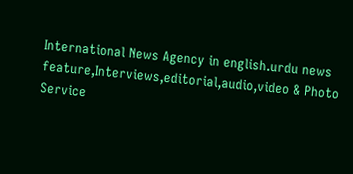International News Agency in english.urdu news feature,Interviews,editorial,audio,video & Photo Service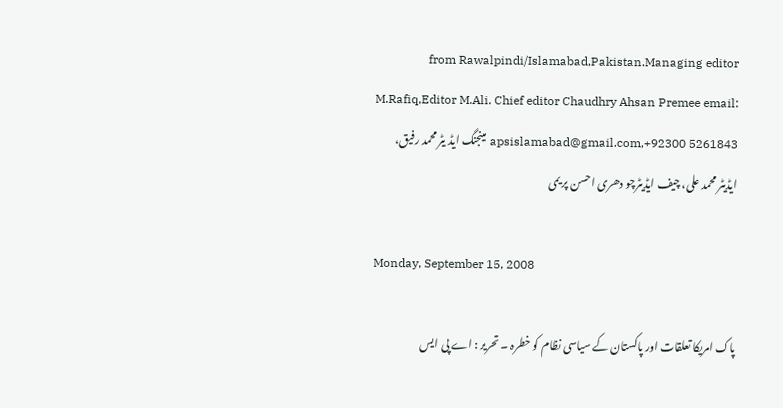from Rawalpindi/Islamabad,Pakistan.Managing editor M.Rafiq,Editor M.Ali. Chief editor Chaudhry Ahsan Premee email: apsislamabad@gmail.com,+92300 5261843 مینجنگ ایڈ یٹر محمد رفیق، ایڈیٹر محمد علی، چیف ایڈیٹرچو دھری احسن پر یمی

Monday, September 15, 2008

پاک امریکا تعلقات اور پاکستان کے سیاسی نظام کو خطرہ ۔ تحریر : اے پی ایس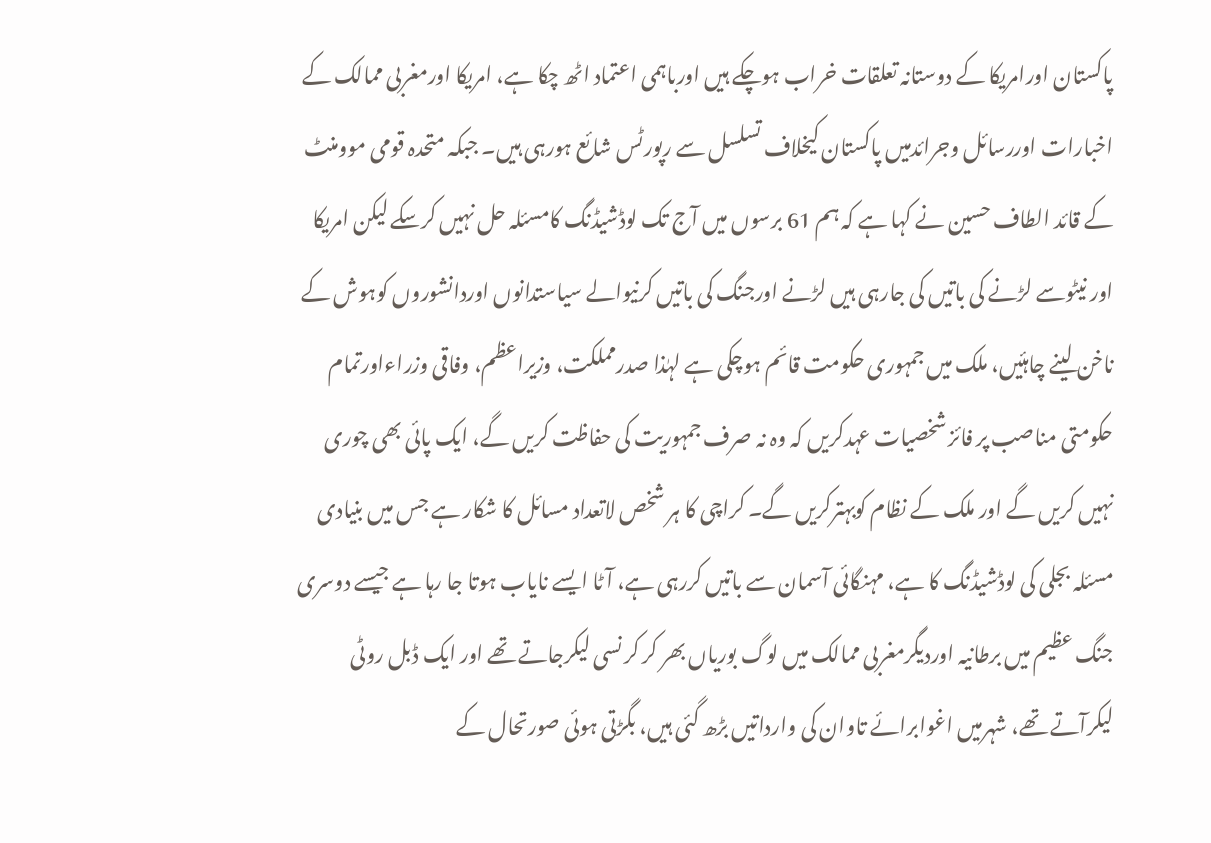پاکستان اورامریکا کے دوستانہ تعلقات خراب ہوچکے ہیں اورباہمی اعتماد اٹھ چکا ہے، امریکا اورمغربی ممالک کے اخبارات اوررسائل وجرائدمیں پاکستان کیخلاف تسلسل سے رپورٹس شائع ہورہی ہیں۔ جبکہ متحدہ قومی موومنٹ کے قائد الطاف حسین نے کہا ہے کہ ہم 61 برسوں میں آج تک لوڈشیڈنگ کامسئلہ حل نہیں کرسکے لیکن امریکا اور نیٹوسے لڑنے کی باتیں کی جارہی ہیں لڑنے اورجنگ کی باتیں کرنیوالے سیاستدانوں اوردانشوروں کوہوش کے ناخن لینے چاہئیں، ملک میں جمہوری حکومت قائم ہوچکی ہے لہٰذا صدرمملکت، وزیراعظم، وفاقی وزراءاورتمام حکومتی مناصب پر فائز شخصیات عہدکریں کہ وہ نہ صرف جمہوریت کی حفاظت کریں گے، ایک پائی بھی چوری نہیں کریں گے اور ملک کے نظام کوبہترکریں گے۔ کراچی کا ہر شخص لاتعداد مسائل کا شکار ہے جس میں بنیادی مسئلہ بجلی کی لوڈشیڈنگ کا ہے، مہنگائی آسمان سے باتیں کررہی ہے، آٹا ایسے نایاب ہوتا جا رہا ہے جیسے دوسری جنگ عظیم میں برطانیہ اوردیگرمغربی ممالک میں لوگ بوریاں بھر کر کر نسی لیکرجاتے تھے اور ایک ڈبل روٹی لیکرآتے تھے، شہرمیں اغوابرائے تاوان کی وارداتیں بڑھ گئی ہیں، بگڑتی ہوئی صورتحال کے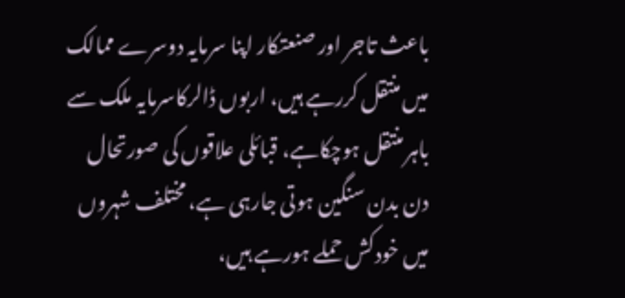باعث تاجر اور صنعتکار اپنا سرمایہ دوسرے ممالک میں منتقل کررہے ہیں، اربوں ڈالرکاسرمایہ ملک سے باہر منتقل ہوچکاہے، قبائلی علاقوں کی صورتحال دن بدن سنگین ہوتی جارہی ہے، مختلف شہروں میں خودکش حملے ہورہے ہیں،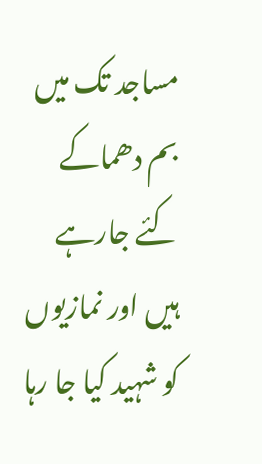مساجد تک میں بم دھماکے کئے جارہے ہیں اور نمازیوں کو شہید کیا جا رہا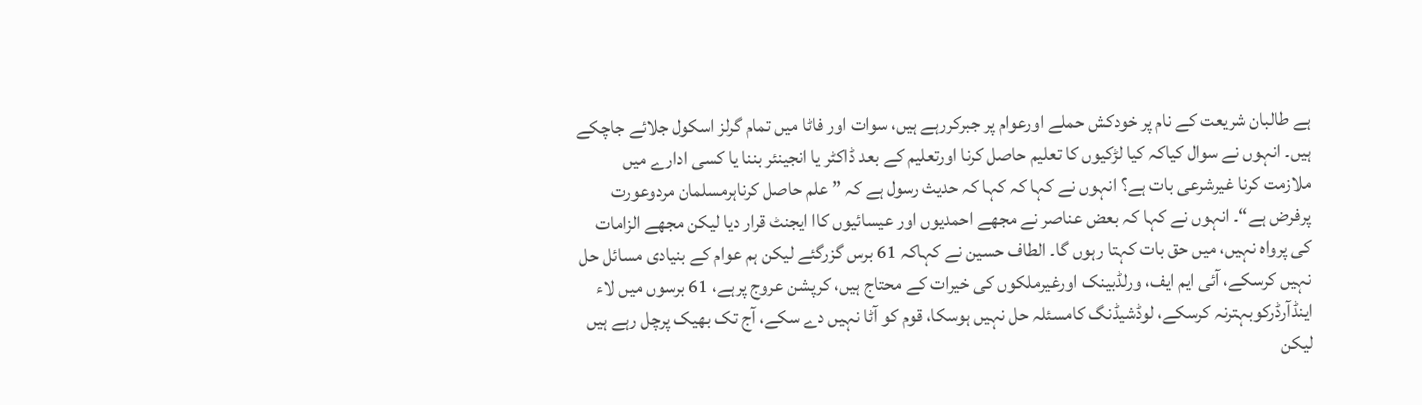ہے طالبان شریعت کے نام پر خودکش حملے اورعوام پر جبرکررہے ہیں، سوات اور فاٹا میں تمام گرلز اسکول جلائے جاچکے ہیں۔ انہوں نے سوال کیاکہ کیا لڑکیوں کا تعلیم حاصل کرنا اورتعلیم کے بعد ڈاکٹر یا انجینئر بننا یا کسی ادارے میں ملازمت کرنا غیرشرعی بات ہے؟ انہوں نے کہا کہ کہا کہ حدیث رسول ہے کہ ” علم حاصل کرناہرمسلمان مردوعورت پرفرض ہے“۔ انہوں نے کہا کہ بعض عناصر نے مجھے احمدیوں اور عیسائیوں کاا ایجنٹ قرار دیا لیکن مجھے الزامات کی پرواہ نہیں، میں حق بات کہتا رہوں گا۔ الطاف حسین نے کہاکہ 61 برس گزرگئے لیکن ہم عوام کے بنیادی مسائل حل نہیں کرسکے، آئی ایم ایف، ورلڈبینک اورغیرملکوں کی خیرات کے محتاج ہیں، کرپشن عروج پرہے، 61 برسوں میں لاء اینڈآرڈرکوبہترنہ کرسکے، لوڈشیڈنگ کامسئلہ حل نہیں ہوسکا، قوم کو آٹا نہیں دے سکے، آج تک بھیک پرچل رہے ہیں لیکن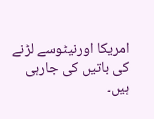امریکا اورنیٹوسے لڑنے کی باتیں کی جارہی ہیں۔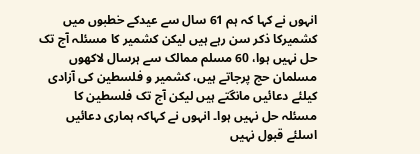انہوں نے کہا کہ ہم 61 سال سے عیدکے خطبوں میں کشمیرکا ذکر سن رہے ہیں لیکن کشمیر کا مسئلہ آج تک حل نہیں ہوا، 60 مسلم ممالک سے ہرسال لاکھوں مسلمان حج پرجاتے ہیں، کشمیر و فلسطین کی آزادی کیلئے دعائیں مانگتے ہیں لیکن آج تک فلسطین کا مسئلہ حل نہیں ہوا۔ انہوں نے کہاکہ ہماری دعائیں اسلئے قبول نہیں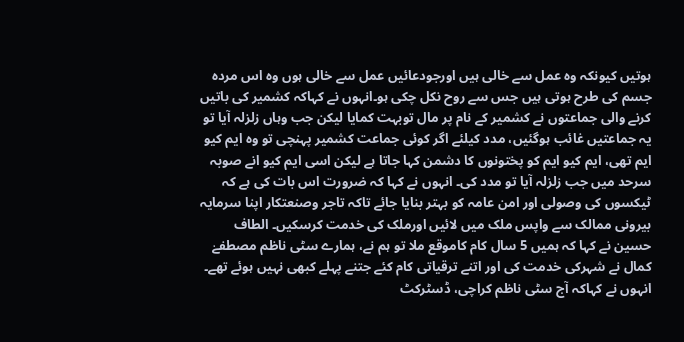ہوتیں کیونکہ وہ عمل سے خالی ہیں اورجودعائیں عمل سے خالی ہوں وہ اس مردہ جسم کی طرح ہوتی ہیں جس سے روح نکل چکی ہو۔انہوں نے کہاکہ کشمیر کی باتیں کرنے والی جماعتوں نے کشمیر کے نام پر مال توبہت کمایا لیکن جب وہاں زلزلہ آیا تو یہ جماعتیں غائب ہوگئیں، مدد کیلئے اگر کوئی جماعت کشمیر پہنچی تو وہ ایم کیو ایم تھی، ایم کیو ایم کو پختونوں کا دشمن کہا جاتا ہے لیکن اسی ایم کیو انے صوبہ سرحد میں جب زلزلہ آیا تو مدد کی۔ انہوں نے کہا کہ ضرورت اس بات کی ہے کہ ٹیکسوں کی وصولی اور امن عامہ کو بہتر بنایا جائے تاکہ تاجر وصنعتکار اپنا سرمایہ بیرونی ممالک سے واپس ملک میں لائیں اورملک کی خدمت کرسکیں۔ الطاف حسین نے کہا کہ ہمیں 5 سال کام کاموقع ملا تو ہم نے، ہمارے سٹی ناظم مصطفےٰ کمال نے شہرکی خدمت کی اور اتنے ترقیاتی کام کئے جتنے پہلے کبھی نہیں ہوئے تھے۔ انہوں نے کہاکہ آج سٹی ناظم کراچی، ڈسٹرکٹ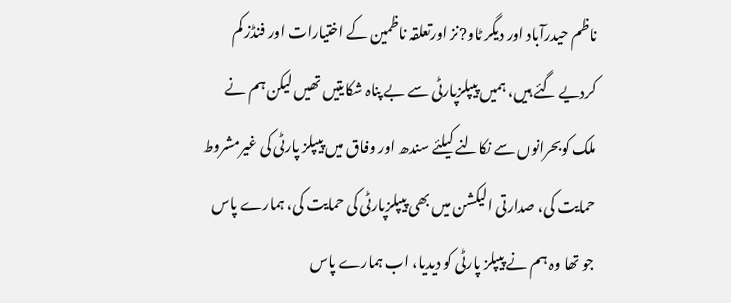ناظم حیدرآباد اور دیگر ٹاو?نز اورتعلقہ ناظمین کے اختیارات اور فنڈز کم کردیے گئے ہیں، ہمیں پیپلزپارٹی سے بے پناہ شکایتیں تھیں لیکن ہم نے ملک کوبحرانوں سے نکالنے کیلئے سندھ اور وفاق میں پیپلز پارٹی کی غیرمشروط حمایت کی، صدارتی الیکشن میں بھی پیپلزپارٹی کی حمایت کی، ہمارے پاس جو تھا وہ ہم نے پیپلز پارٹی کو دیدیا، اب ہمارے پاس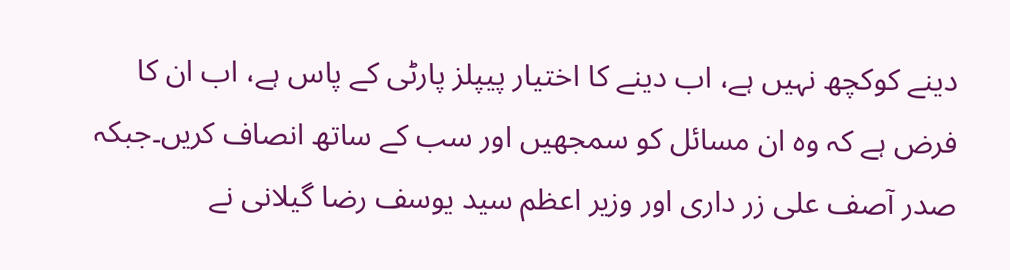دینے کوکچھ نہیں ہے، اب دینے کا اختیار پیپلز پارٹی کے پاس ہے، اب ان کا فرض ہے کہ وہ ان مسائل کو سمجھیں اور سب کے ساتھ انصاف کریں۔جبکہ صدر آصف علی زر داری اور وزیر اعظم سید یوسف رضا گیلانی نے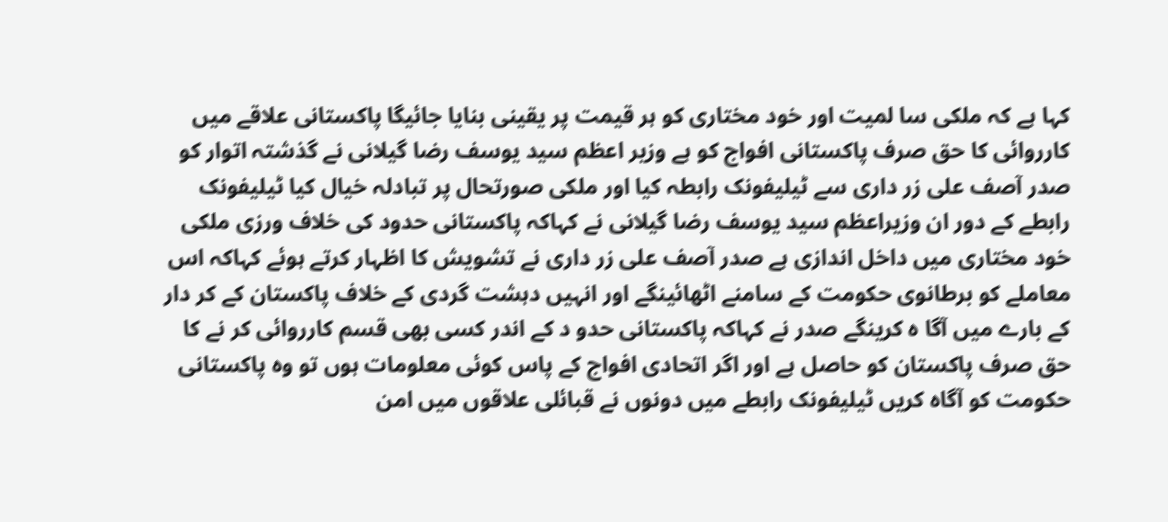کہا ہے کہ ملکی سا لمیت اور خود مختاری کو ہر قیمت پر یقینی بنایا جائیگا پاکستانی علاقے میں کارروائی کا حق صرف پاکستانی افواج کو ہے وزیر اعظم سید یوسف رضا گیلانی نے گذشتہ اتوار کو صدر آصف علی زر داری سے ٹیلیفونک رابطہ کیا اور ملکی صورتحال پر تبادلہ خیال کیا ٹیلیفونک رابطے کے دور ان وزیراعظم سید یوسف رضا گیلانی نے کہاکہ پاکستانی حدود کی خلاف ورزی ملکی خود مختاری میں داخل اندازی ہے صدر آصف علی زر داری نے تشویش کا اظہار کرتے ہوئے کہاکہ اس معاملے کو برطانوی حکومت کے سامنے اٹھائینگے اور انہیں دہشت گردی کے خلاف پاکستان کے کر دار کے بارے میں آگا ہ کرینگے صدر نے کہاکہ پاکستانی حدو د کے اندر کسی بھی قسم کارروائی کر نے کا حق صرف پاکستان کو حاصل ہے اور اگر اتحادی افواج کے پاس کوئی معلومات ہوں تو وہ پاکستانی حکومت کو آگاہ کریں ٹیلیفونک رابطے میں دونوں نے قبائلی علاقوں میں امن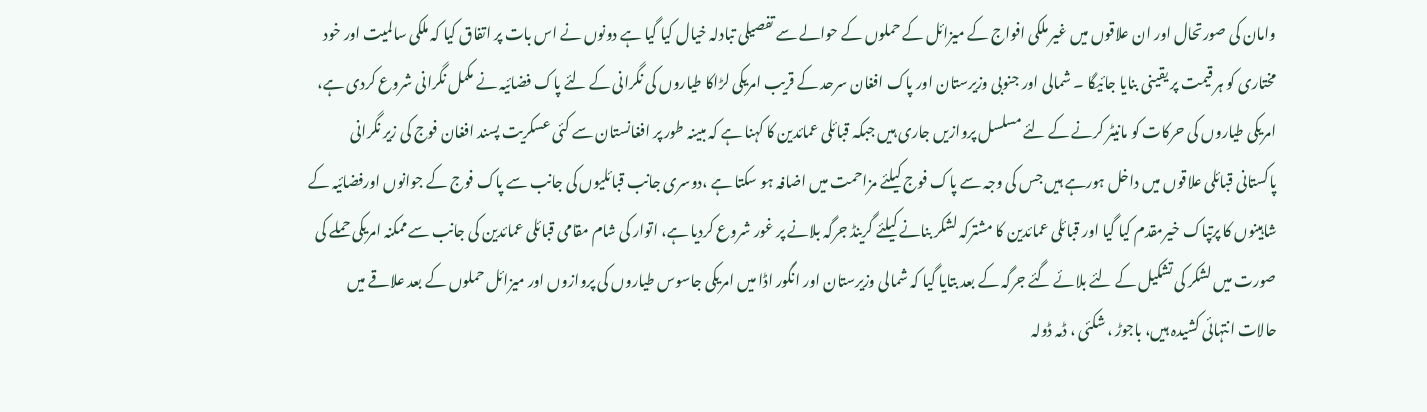وامان کی صورتحال اور ان علاقوں میں غیر ملکی افواج کے میزائل کے حملوں کے حوالے سے تفصیلی تبادلہ خیال کیا گیا ہے دونوں نے اس بات پر اتفاق کیا کہ ملکی سالمیت اور خود مختاری کو ہر قیمت پر یقینی بنایا جائیگا ۔ شمالی اور جنوبی وزیرستان اور پاک افغان سرحد کے قریب امریکی لڑاکا طیاروں کی نگرانی کے لئے پاک فضائیہ نے مکمل نگرانی شروع کردی ہے، امریکی طیاروں کی حرکات کو مانیٹر کرنے کے لئے مسلسل پروازیں جاری ہیں جبکہ قبائلی عمائدین کا کہنا ہے کہ مبینہ طور پر افغانستان سے کئی عسکریت پسند افغان فوج کی زیر نگرانی پاکستانی قبائلی علاقوں میں داخل ہورہے ہیں جس کی وجہ سے پاک فوج کیلئے مزاحمت میں اضافہ ہو سکتا ہے ،دوسری جانب قبائلیوں کی جانب سے پاک فوج کے جوانوں اورفضائیہ کے شاہینوں کا پرتپاک خیرمقدم کیا گیا اور قبائلی عمائدین کا مشترکہ لشکر بنانے کیلئے گرینڈ جرگہ بلانے پر غور شروع کردیا ہے، اتوار کی شام مقامی قبائلی عمائدین کی جانب سے ممکنہ امریکی حملے کی صورت میں لشکر کی تشکیل کے لئے بلائے گئے جرگہ کے بعد بتایا گیا کہ شمالی وزیرستان اور انگور اڈا میں امریکی جاسوس طیاروں کی پروازوں اور میزائل حملوں کے بعد علاقے میں حالات انتہائی کشیدہ ہیں، باجوڑ ، شکئی ، ڈمہ ڈولہ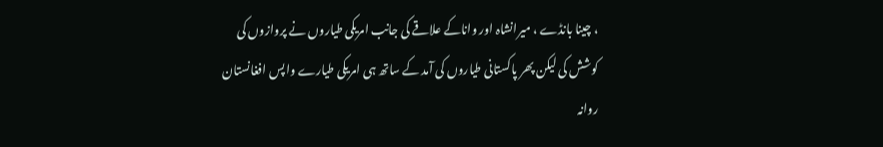، چینا بانڈے ، میرانشاہ اور واناکے علاقے کی جانب امریکی طیاروں نے پروازوں کی کوشش کی لیکن پھر پاکستانی طیاروں کی آمد کے ساتھ ہی امریکی طیارے واپس افغانستان روانہ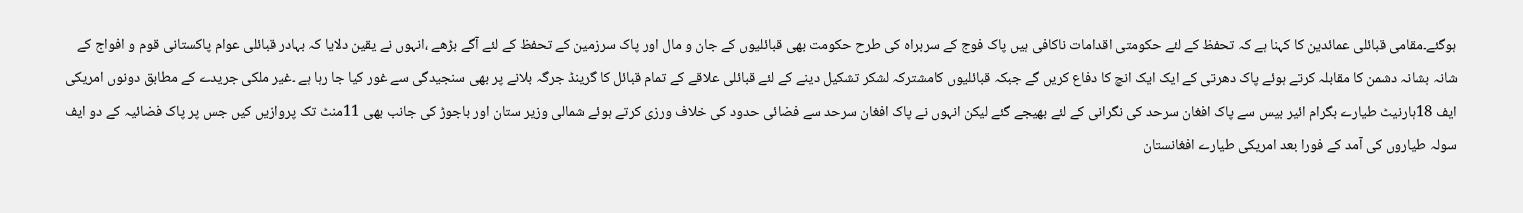ہوگئے۔مقامی قبائلی عمائدین کا کہنا ہے کہ تحفظ کے لئے حکومتی اقدامات ناکافی ہیں پاک فوج کے سربراہ کی طرح حکومت بھی قبائلیوں کے جان و مال اور پاک سرزمین کے تحفظ کے لئے آگے بڑھے ،انہوں نے یقین دلایا کہ بہادر قبائلی عوام پاکستانی قوم و افواج کے شانہ بشانہ دشمن کا مقابلہ کرتے ہوئے پاک دھرتی کے ایک ایک انچ کا دفاع کریں گے جبکہ قبائلیوں کامشترکہ لشکر تشکیل دینے کے لئے قبائلی علاقے کے تمام قبائل کا گرینڈ جرگہ بلانے پر بھی سنجیدگی سے غور کیا جا رہا ہے ۔غیر ملکی جریدے کے مطابق دونوں امریکی ایف 18ہارنیٹ طیارے بگرام ائیر بیس سے پاک افغان سرحد کی نگرانی کے لئے بھیجے گئے لیکن انہوں نے پاک افغان سرحد سے فضائی حدود کی خلاف ورزی کرتے ہوئے شمالی وزیر ستان اور باجوڑ کی جانب بھی 11منٹ تک پروازیں کیں جس پر پاک فضائیہ کے دو ایف سولہ طیاروں کی آمد کے فورا بعد امریکی طیارے افغانستان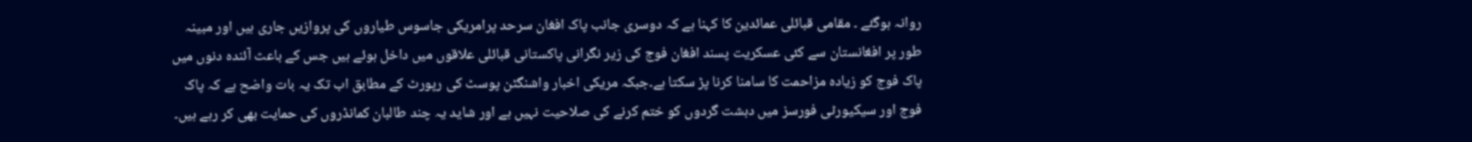روانہ ہوگئے ۔ مقامی قبائلی عمائدین کا کہنا ہے کہ دوسری جانب پاک افغان سرحد پرامریکی جاسوس طیاروں کی پروازیں جاری ہیں اور مبینہ طور پر افغانستان سے کئی عسکریت پسند افغان فوج کی زیر نگرانی پاکستانی قبائلی علاقوں میں داخل ہوئے ہیں جس کے باعث آئندہ دنوں میں پاک فوج کو زیادہ مزاحمت کا سامنا کرنا پڑ سکتا ہے۔جبکہ مریکی اخبار واشنگٹن پوسٹ کی رپورٹ کے مطابق اب تک یہ بات واضح ہے کہ پاک فوج اور سیکیورٹی فورسز میں دہشت گردوں کو ختم کرنے کی صلاحیت نہیں ہے اور شاید یہ چند طالبان کمانڈروں کی حمایت بھی کر رہے ہیں۔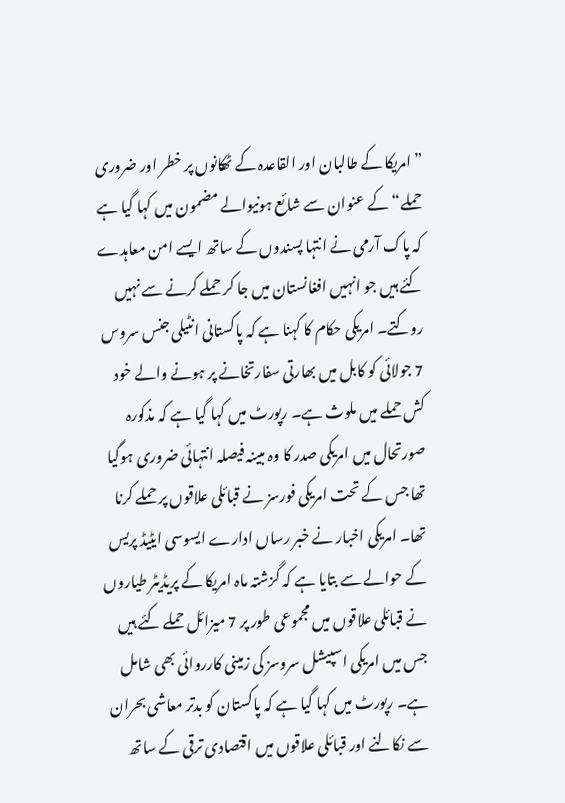”امریکا کے طالبان اور القاعدہ کے ٹھکانوں پر خطر اور ضروری حملے“ کے عنوان سے شائع ہونیوالے مضمون میں کہا گیا ہے کہ پاک آرمی نے انتہا پسندوں کے ساتھ ایسے امن معاہدے کئے ہیں جو انہیں افغانستان میں جا کر حملے کرنے سے نہیں روکتے۔ امریکی حکام کا کہنا ہے کہ پاکستانی انٹیلی جنس سروس 7 جولائی کو کابل میں بھارتی سفارتخانے پر ہونے والے خود کش حملے میں ملوث ہے۔ رپورٹ میں کہا گیا ہے کہ مذکورہ صورتحال میں امریکی صدر کا وہ مبینہ فیصلہ انتہائی ضروری ہوگیا تھا جس کے تحت امریکی فورسز نے قبائلی علاقوں پر حملے کرنا تھا۔ امریکی اخبار نے خبر رساں ادارے ایسوسی ایٹیڈ پریس کے حوالے سے بتایا ہے کہ گزشتہ ماہ امریکا کے پریڈیٹر طیاروں نے قبائلی علاقوں میں مجموعی طور پر 7 میزائل حملے کئے ہیں جس میں امریکی اسپیشل سروسز کی زمینی کارروائی بھی شامل ہے۔ رپورٹ میں کہا گیا ہے کہ پاکستان کو بدتر معاشی بحران سے نکالنے اور قبائلی علاقوں میں اقتصادی ترقی کے ساتھ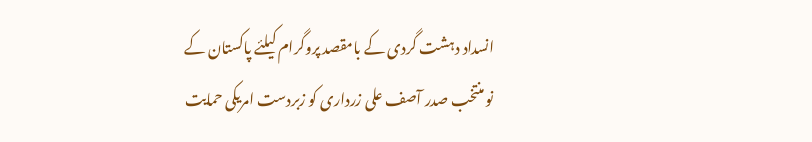انسداد دہشت گردی کے بامقصد پروگرام کیلئے پاکستان کے نو منتخب صدر آصف علی زرداری کو زبردست امریکی حمایت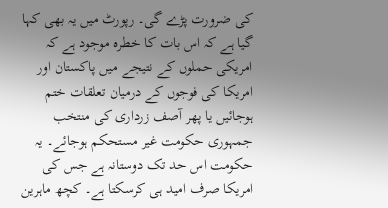کی ضرورت پڑے گی۔ رپورٹ میں یہ بھی کہا گیا ہے کہ اس بات کا خطرہ موجود ہے کہ امریکی حملوں کے نتیجے میں پاکستان اور امریکا کی فوجوں کے درمیان تعلقات ختم ہوجائیں یا پھر آصف زرداری کی منتخب جمہوری حکومت غیر مستحکم ہوجائے۔ یہ حکومت اس حد تک دوستانہ ہے جس کی امریکا صرف امید ہی کرسکتا ہے۔ کچھ ماہرین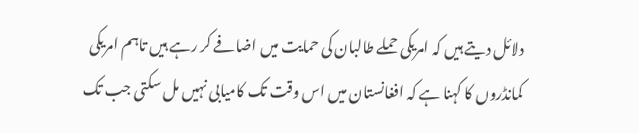دلائل دیتے ہیں کہ امریکی حملے طالبان کی حمایت میں اضافے کر رہے ہیں تاہم امریکی کمانڈروں کا کہنا ہے کہ افغانستان میں اس وقت تک کامیابی نہیں مل سکتی جب تک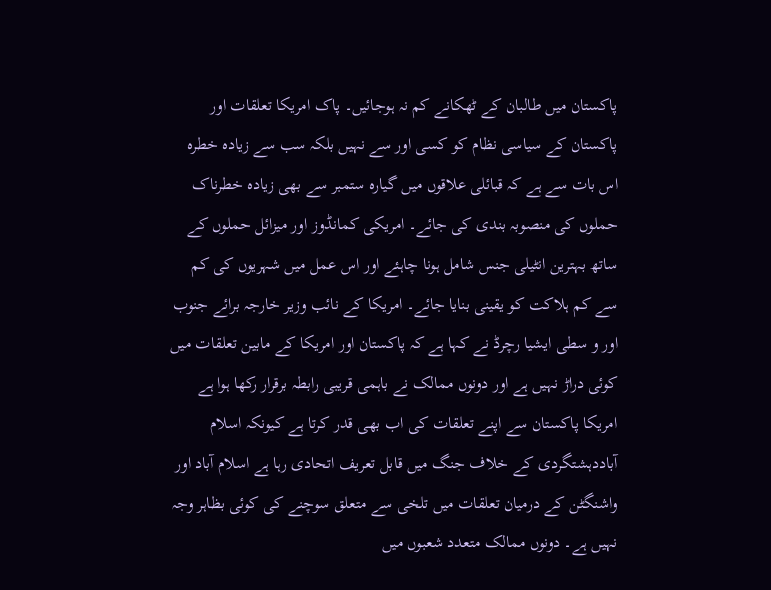پاکستان میں طالبان کے ٹھکانے کم نہ ہوجائیں۔ پاک امریکا تعلقات اور پاکستان کے سیاسی نظام کو کسی اور سے نہیں بلکہ سب سے زیادہ خطرہ اس بات سے ہے کہ قبائلی علاقوں میں گیارہ ستمبر سے بھی زیادہ خطرناک حملوں کی منصوبہ بندی کی جائے۔ امریکی کمانڈوز اور میزائل حملوں کے ساتھ بہترین انٹیلی جنس شامل ہونا چاہئے اور اس عمل میں شہریوں کی کم سے کم ہلاکت کو یقینی بنایا جائے۔ امریکا کے نائب وزیر خارجہ برائے جنوب اور و سطی ایشیا رچرڈ نے کہا ہے کہ پاکستان اور امریکا کے مابین تعلقات میں کوئی دراڑ نہیں ہے اور دونوں ممالک نے باہمی قریبی رابطہ برقرار رکھا ہوا ہے امریکا پاکستان سے اپنے تعلقات کی اب بھی قدر کرتا ہے کیونکہ اسلام آباددہشتگردی کے خلاف جنگ میں قابل تعریف اتحادی رہا ہے اسلام آباد اور واشنگٹن کے درمیان تعلقات میں تلخی سے متعلق سوچنے کی کوئی بظاہر وجہ نہیں ہے۔ دونوں ممالک متعدد شعبوں میں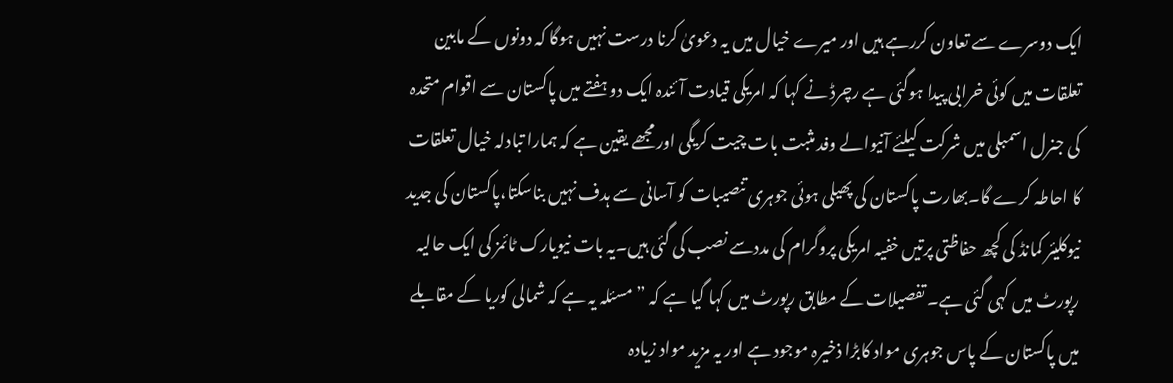ایک دوسرے سے تعاون کررہے ہیں اور میرے خیال میں یہ دعویٰ کرنا درست نہیں ہوگا کہ دونوں کے مابین تعلقات میں کوئی خرابی پیدا ہوگئی ہے رچرڈ نے کہا کہ امریکی قیادت آئندہ ایک دو ہفتے میں پاکستان سے اقوام متحدہ کی جنرل اسمبلی میں شرکت کیلئے آنیوالے وفد مثبت بات چیت کریگی اور مجھے یقین ہے کہ ہمارا تبادلہ خیال تعلقات کا احاطہ کرے گا۔بھارت پاکستان کی پھیلی ہوئی جوہری تنصیبات کو آسانی سے ہدف نہیں بناسکتا،پاکستان کی جدید نیوکلیئر کمانڈ کی کچھ حفاظتی پرتیں خفیہ امریکی پروگرام کی مددسے نصب کی گئی ہیں۔یہ بات نیویارک ٹائمز کی ایک حالیہ رپورٹ میں کہی گئی ہے۔ تفصیلات کے مطابق رپورٹ میں کہا گیا ہے کہ ” مسئلہ یہ ہے کہ شمالی کوریا کے مقابلے میں پاکستان کے پاس جوہری مواد کابڑا ذخیرہ موجود ہے اور یہ مزید مواد زیادہ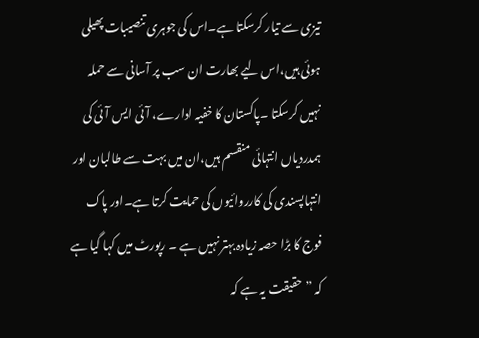تیزی سے تیار کرسکتا ہے۔اس کی جوہری تنصیبات پھیلی ہوئی ہیں،اس لیے بھارت ان سب پر آسانی سے حملہ نہیں کرسکتا ۔پاکستان کا خفیہ ادارے، آئی ایس آئی کی ہمدردیاں انتہائی منقسم ہیں،ان میں بہت سے طالبان اور انتہاپسندی کی کارروائیوں کی حمایت کرتا ہے۔اور پاک فوج کا بڑا حصہ زیادہ بہتر نہیں ہے ۔ رپورٹ میں کہا گیا ہے کہ ” حقیقت یہ ہے کہ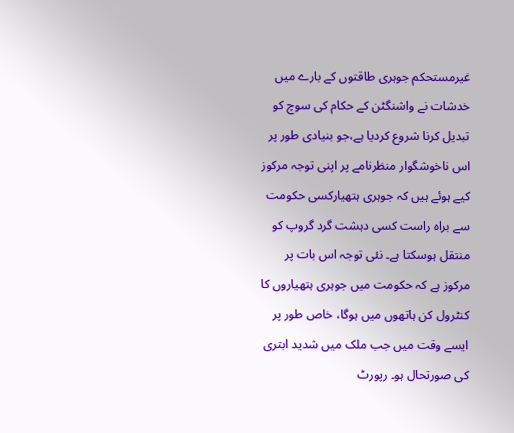غیرمستحکم جوہری طاقتوں کے بارے میں خدشات نے واشنگٹن کے حکام کی سوچ کو تبدیل کرنا شروع کردیا ہے،جو بنیادی طور پر اس ناخوشگوار منظرنامے پر اپنی توجہ مرکوز کیے ہوئے ہیں کہ جوہری ہتھیارکسی حکومت سے براہ راست کسی دہشت گرد گروپ کو منتقل ہوسکتا ہے۔ نئی توجہ اس بات پر مرکوز ہے کہ حکومت میں جوہری ہتھیاروں کا کنٹرول کن ہاتھوں میں ہوگا، خاص طور پر ایسے وقت میں جب ملک میں شدید ابتری کی صورتحال ہو۔ رپورٹ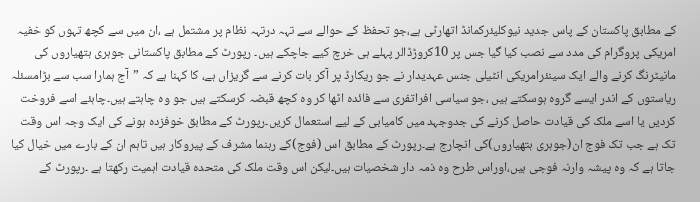کے مطابق پاکستان کے پاس جدید نیوکلیئرکمانڈ اتھارٹی ہے،جو تحفظ کے حوالے سے تہہ درتہہ نظام پر مشتمل ہے ،ان میں سے کچھ تہوں کو خفیہ امریکی پروگرام کی مدد سے نصب کیا گیا جس پر 10کروڑڈالر پہلے ہی خرچ کیے جاچکے ہیں۔ رپورٹ کے مطابق پاکستانی جوہری ہتھیاروں کی مانیٹرنگ کرنے والے ایک سینئرامریکی انٹیلی جنس عہدیدار نے جو ریکارڈ پر آکر بات کرنے سے گریزاں ہے، کا کہنا ہے کہ ”آج ہمارا سب سے بڑامسئلہ ریاستوں کے اندر ایسے گروہ ہوسکتے ہیں ،جو سیاسی افراتفری سے فائدہ اٹھا کر وہ کچھ قبضہ کرسکتے ہیں جو وہ چاہتے ہیں۔چاہئے اسے فروخت کردیں یا اسے ملک کی قیادت حاصل کرنے کی جدوجہد میں کامیابی کے لیے استعمال کریں۔رپورٹ کے مطابق خوفزدہ ہونے کی ایک وجہ اس وقت تک ہے جب تک فوج ان(جوہری ہتھیاروں)کی انچارج ہے۔رپورٹ کے مطابق اس (فوج)کے رہنما مشرف کے پیروکار ہیں تاہم ان کے بارے میں خیال کیا جاتا ہے کہ وہ پیشہ وارنہ فوجی ہیں،اوراس طرح وہ ذمہ دار شخصیات ہیں۔لیکن اس وقت ملک کی متحدہ قیادت اہمیت رکھتا ہے ۔رپورٹ کے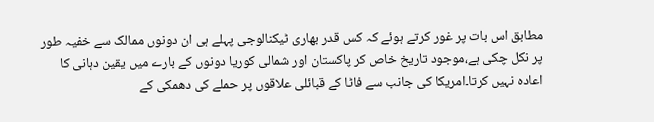مطابق اس بات پر غور کرتے ہوئے کہ کس قدر بھاری ٹیکنالوجی پہلے ہی ان دونوں ممالک سے خفیہ طور پر نکل چکی ہے،موجود تاریخ خاص کر پاکستان اور شمالی کوریا دونوں کے بارے میں یقین دہانی کا اعادہ نہیں کرتا۔امریکا کی جانب سے فاٹا کے قبائلی علاقوں پر حملے کی دھمکی کے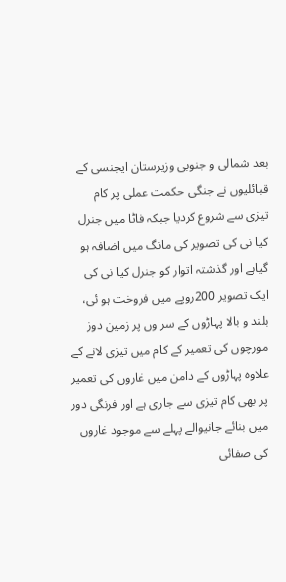بعد شمالی و جنوبی وزیرستان ایجنسی کے قبائلیوں نے جنگی حکمت عملی پر کام تیزی سے شروع کردیا جبکہ فاٹا میں جنرل کیا نی کی تصویر کی مانگ میں اضافہ ہو گیاہے اور گذشتہ اتوار کو جنرل کیا نی کی ایک تصویر 200روپے میں فروخت ہو ئی، بلند و بالا پہاڑوں کے سر وں پر زمین دوز مورچوں کی تعمیر کے کام میں تیزی لانے کے علاوہ پہاڑوں کے دامن میں غاروں کی تعمیر پر بھی کام تیزی سے جاری ہے اور فرنگی دور میں بنائے جانیوالے پہلے سے موجود غاروں کی صفائی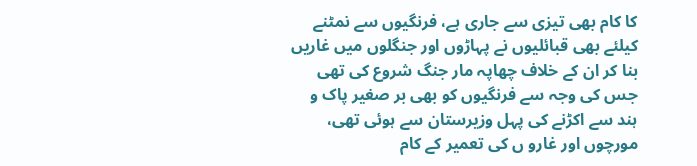کا کام بھی تیزی سے جاری ہے، فرنگیوں سے نمٹنے کیلئے بھی قبائلیوں نے پہاڑوں اور جنگلوں میں غاریں بنا کر ان کے خلاف چھاپہ مار جنگ شروع کی تھی جس کی وجہ سے فرنگیوں کو بھی بر صغیر پاک و ہند سے اکڑنے کی پہل وزیرستان سے ہوئی تھی، مورچوں اور غارو ں کی تعمیر کے کام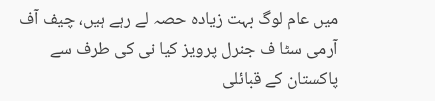میں عام لوگ بہت زیادہ حصہ لے رہے ہیں، چیف آف آرمی سٹا ف جنرل پرویز کیا نی کی طرف سے پاکستان کے قبائلی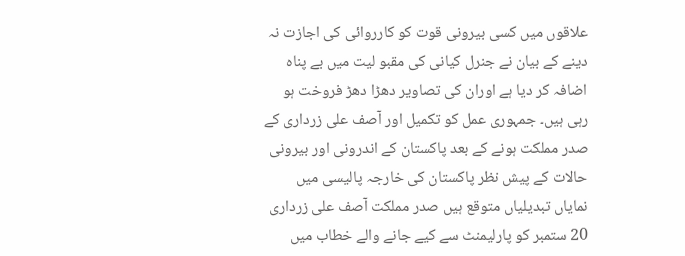علاقوں میں کسی بیرونی قوت کو کارروائی کی اجازت نہ دینے کے بیان نے جنرل کیانی کی مقبو لیت میں بے پناہ اضافہ کر دیا ہے اوران کی تصاویر دھڑا دھڑ فروخت ہو رہی ہیں۔ جمہوری عمل کو تکمیل اور آصف علی زرداری کے صدر مملکت ہونے کے بعد پاکستان کے اندرونی اور بیرونی حالات کے پیش نظر پاکستان کی خارجہ پالیسی میں نمایاں تبدیلیاں متوقع ہیں صدر مملکت آصف علی زرداری 20 ستمبر کو پارلیمنٹ سے کیے جانے والے خطاب میں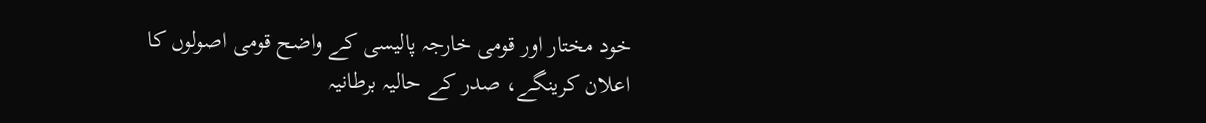خود مختار اور قومی خارجہ پالیسی کے واضح قومی اصولوں کا اعلان کرینگے، صدر کے حالیہ برطانیہ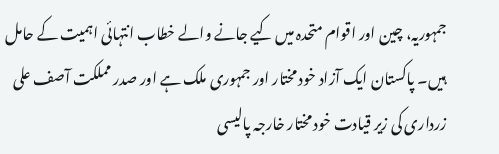جمہوریہ، چین اور اقوام متحدہ میں کیے جانے والے خطاب انتہائی اہمیت کے حامل ہیں۔ پاکستان ایک آزاد خود مختار اور جمہوری ملک ہے اور صدر مملکت آصف علی زرداری کی زیر قیادت خود مختار خارجہ پالیسی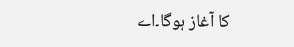کا آغاز ہوگا۔اے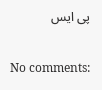پی ایس

No comments: